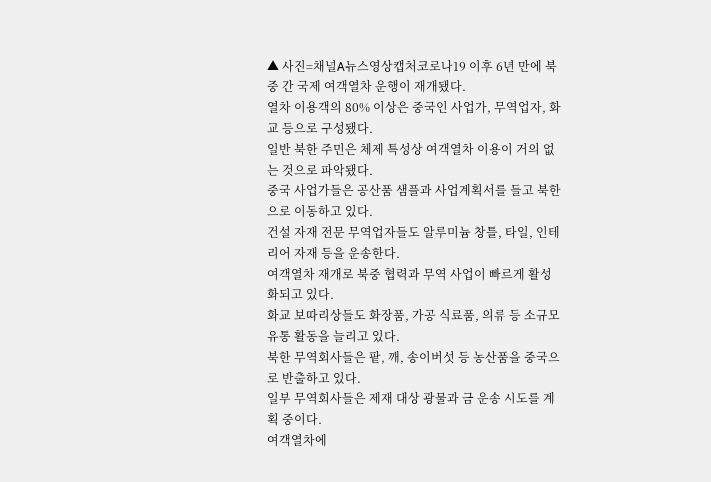▲ 사진=채널A뉴스영상캡처코로나19 이후 6년 만에 북중 간 국제 여객열차 운행이 재개됐다.
열차 이용객의 80% 이상은 중국인 사업가, 무역업자, 화교 등으로 구성됐다.
일반 북한 주민은 체제 특성상 여객열차 이용이 거의 없는 것으로 파악됐다.
중국 사업가들은 공산품 샘플과 사업계획서를 들고 북한으로 이동하고 있다.
건설 자재 전문 무역업자들도 알루미늄 창틀, 타일, 인테리어 자재 등을 운송한다.
여객열차 재개로 북중 협력과 무역 사업이 빠르게 활성화되고 있다.
화교 보따리상들도 화장품, 가공 식료품, 의류 등 소규모 유통 활동을 늘리고 있다.
북한 무역회사들은 팥, 깨, 송이버섯 등 농산품을 중국으로 반출하고 있다.
일부 무역회사들은 제재 대상 광물과 금 운송 시도를 계획 중이다.
여객열차에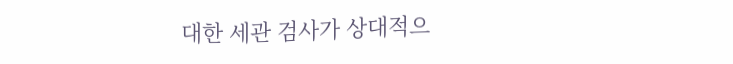대한 세관 검사가 상대적으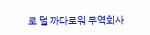로 덜 까다로워 무역회사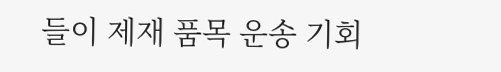들이 제재 품목 운송 기회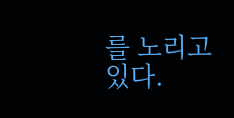를 노리고 있다.